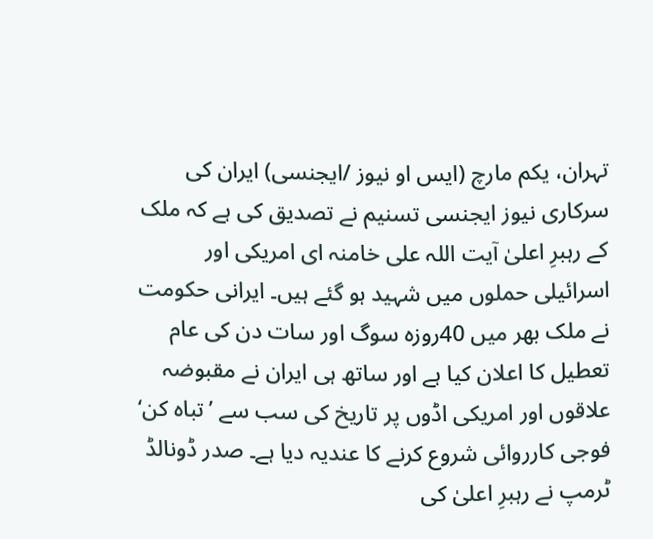تہران، یکم مارچ (ایس او نیوز /ایجنسی) ایران کی سرکاری نیوز ایجنسی تسنیم نے تصدیق کی ہے کہ ملک کے رہبرِ اعلیٰ آیت اللہ علی خامنہ ای امریکی اور اسرائیلی حملوں میں شہید ہو گئے ہیں۔ ایرانی حکومت نے ملک بھر میں 40روزہ سوگ اور سات دن کی عام تعطیل کا اعلان کیا ہے اور ساتھ ہی ایران نے مقبوضہ علاقوں اور امریکی اڈوں پر تاریخ کی سب سے ’تباہ کن‘ فوجی کارروائی شروع کرنے کا عندیہ دیا ہے۔ صدر ڈونالڈ ٹرمپ نے رہبرِ اعلیٰ کی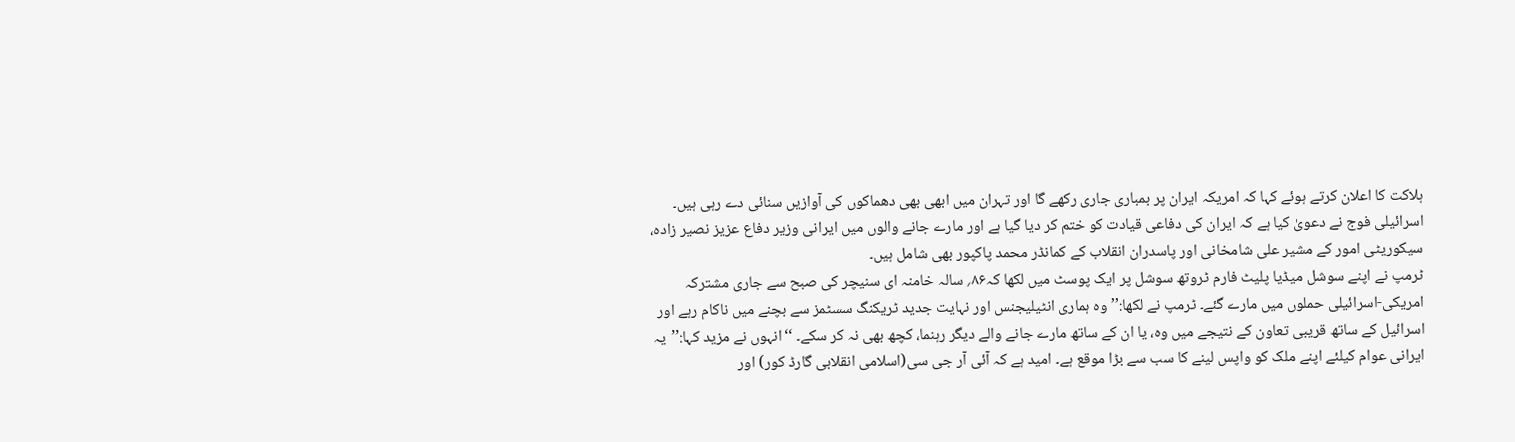ہلاکت کا اعلان کرتے ہوئے کہا کہ امریکہ ایران پر بمباری جاری رکھے گا اور تہران میں ابھی بھی دھماکوں کی آوازیں سنائی دے رہی ہیں۔ اسرائیلی فوج نے دعویٰ کیا ہے کہ ایران کی دفاعی قیادت کو ختم کر دیا گیا ہے اور مارے جانے والوں میں ایرانی وزیر دفاع عزیز نصیر زادہ، سیکوریٹی امور کے مشیر علی شامخانی اور پاسدران انقلاب کے کمانڈر محمد پاکپور بھی شامل ہیں۔
ٹرمپ نے اپنے سوشل میڈیا پلیٹ فارم ٹروتھ سوشل پر ایک پوسٹ میں لکھا کہ۸۶؍ سالہ خامنہ ای سنیچر کی صبح سے جاری مشترکہ امریکی-اسرائیلی حملوں میں مارے گئے۔ ٹرمپ نے لکھا:’’وہ ہماری انٹیلیجنس اور نہایت جدید ٹریکنگ سسٹمز سے بچنے میں ناکام رہے اور اسرائیل کے ساتھ قریبی تعاون کے نتیجے میں وہ، یا ان کے ساتھ مارے جانے والے دیگر رہنما، کچھ بھی نہ کر سکے۔ ‘‘انہوں نے مزید کہا:’’یہ ایرانی عوام کیلئے اپنے ملک کو واپس لینے کا سب سے بڑا موقع ہے۔ امید ہے کہ آئی آر جی سی(اسلامی انقلابی گارڈ کور) اور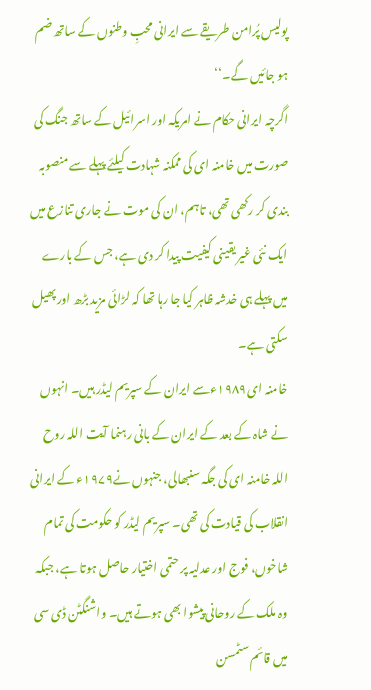پولیس پُرامن طریقے سے ایرانی محبِ وطنوں کے ساتھ ضم ہو جائیں گے۔‘‘
اگرچہ ایرانی حکام نے امریکہ اور اسرائیل کے ساتھ جنگ کی صورت میں خامنہ ای کی ممکنہ شہادت کیلئے پہلے سے منصوبہ بندی کر رکھی تھی، تاہم، ان کی موت نے جاری تنازع میں ایک نئی غیر یقینی کیفیت پیدا کر دی ہے، جس کے بارے میں پہلے ہی خدشہ ظاہر کیا جا رہا تھا کہ لڑائی مزید بڑھ اور پھیل سکتی ہے۔
خامنہ ای۱۹۸۹ءسے ایران کے سپریم لیڈر ہیں۔ انہوں نے شاہ کے بعد کے ایران کے بانی رہنما آیت اللہ روح اللہ خامنہ ای کی جگہ سنبھالی، جنہوں نے۱۹۷۹ء کے ایرانی انقلاب کی قیادت کی تھی۔ سپریم لیڈر کو حکومت کی تمام شاخوں، فوج اور عدلیہ پر حتمی اختیار حاصل ہوتا ہے، جبکہ وہ ملک کے روحانی پیشوا بھی ہوتے ہیں۔ واشنگٹن ڈی سی میں قائم سٹمسن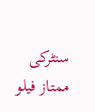سنٹرکی ممتاز فیلو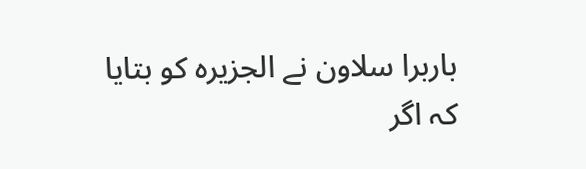باربرا سلاون نے الجزیرہ کو بتایا کہ اگر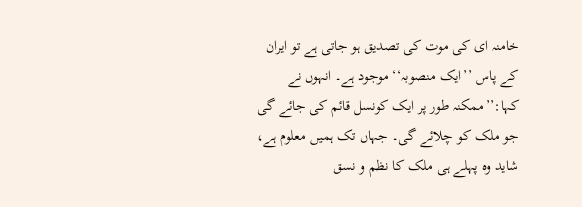خامنہ ای کی موت کی تصدیق ہو جاتی ہے تو ایران کے پاس ’’ایک منصوبہ‘‘ موجود ہے۔ انہوں نے کہا:’’ممکنہ طور پر ایک کونسل قائم کی جائے گی جو ملک کو چلائے گی۔ جہاں تک ہمیں معلوم ہے، شاید وہ پہلے ہی ملک کا نظم و نسق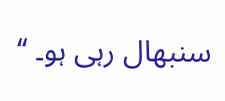سنبھال رہی ہو۔ ‘‘